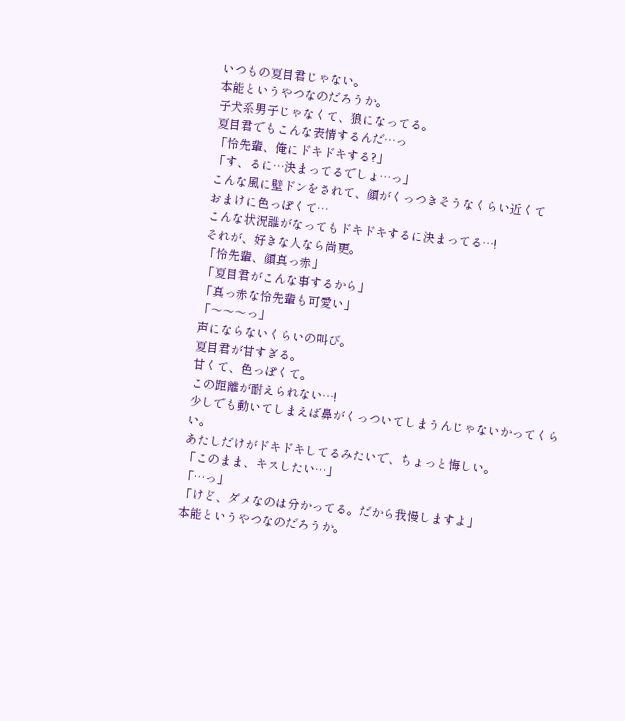いつもの夏目君じゃない。
本能というやつなのだろうか。
子犬系男子じゃなくて、狼になってる。
夏目君でもこんな表情するんだ…っ
「怜先輩、俺にドキドキする?」
「す、るに…決まってるでしょ…っ」
こんな風に壁ドンをされて、顔がくっつきそうなくらい近くて
おまけに色っぽくて…
こんな状況誰がなってもドキドキするに決まってる…!
それが、好きな人なら尚更。
「怜先輩、顔真っ赤」
「夏目君がこんな事するから」
「真っ赤な怜先輩も可愛い」
「〜〜〜っ」
声にならないくらいの叫び。
夏目君が甘すぎる。
甘くて、色っぽくて。
この距離が耐えられない…!
少しでも動いてしまえば鼻がくっついてしまうんじゃないかってくらい。
あたしだけがドキドキしてるみたいで、ちょっと悔しい。
「このまま、キスしたい…」
「…っ」
「けど、ダメなのは分かってる。だから我慢しますよ」
本能というやつなのだろうか。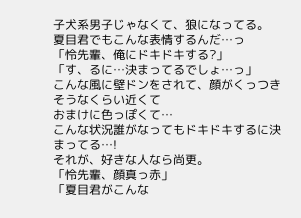子犬系男子じゃなくて、狼になってる。
夏目君でもこんな表情するんだ…っ
「怜先輩、俺にドキドキする?」
「す、るに…決まってるでしょ…っ」
こんな風に壁ドンをされて、顔がくっつきそうなくらい近くて
おまけに色っぽくて…
こんな状況誰がなってもドキドキするに決まってる…!
それが、好きな人なら尚更。
「怜先輩、顔真っ赤」
「夏目君がこんな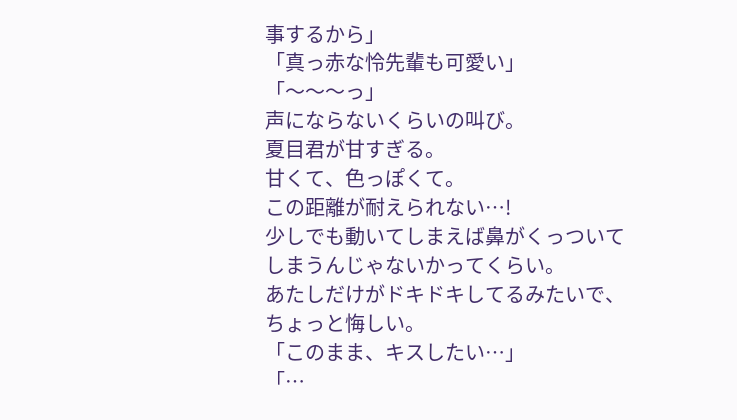事するから」
「真っ赤な怜先輩も可愛い」
「〜〜〜っ」
声にならないくらいの叫び。
夏目君が甘すぎる。
甘くて、色っぽくて。
この距離が耐えられない…!
少しでも動いてしまえば鼻がくっついてしまうんじゃないかってくらい。
あたしだけがドキドキしてるみたいで、ちょっと悔しい。
「このまま、キスしたい…」
「…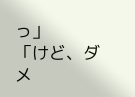っ」
「けど、ダメ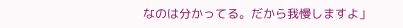なのは分かってる。だから我慢しますよ」